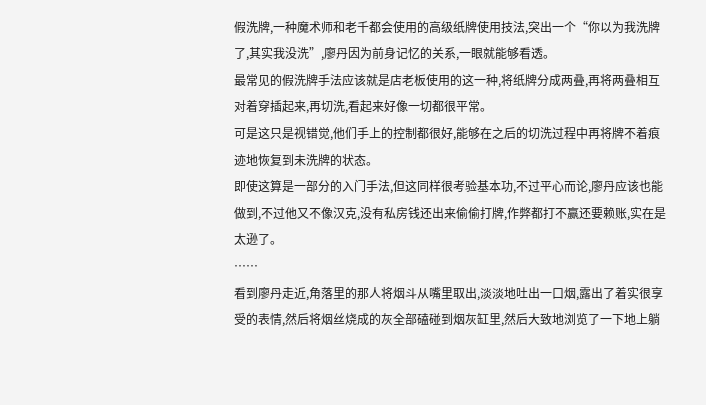假洗牌,一种魔术师和老千都会使用的高级纸牌使用技法,突出一个“你以为我洗牌了,其实我没洗”,廖丹因为前身记忆的关系,一眼就能够看透。
最常见的假洗牌手法应该就是店老板使用的这一种,将纸牌分成两叠,再将两叠相互对着穿插起来,再切洗,看起来好像一切都很平常。
可是这只是视错觉,他们手上的控制都很好,能够在之后的切洗过程中再将牌不着痕迹地恢复到未洗牌的状态。
即使这算是一部分的入门手法,但这同样很考验基本功,不过平心而论,廖丹应该也能做到,不过他又不像汉克,没有私房钱还出来偷偷打牌,作弊都打不赢还要赖账,实在是太逊了。
……
看到廖丹走近,角落里的那人将烟斗从嘴里取出,淡淡地吐出一口烟,露出了着实很享受的表情,然后将烟丝烧成的灰全部磕碰到烟灰缸里,然后大致地浏览了一下地上躺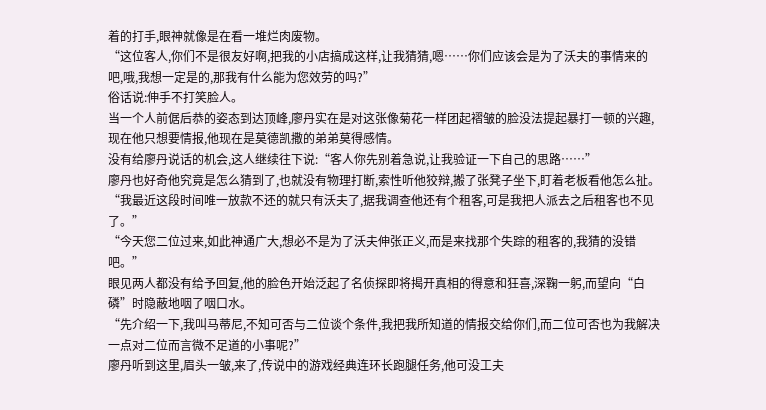着的打手,眼神就像是在看一堆烂肉废物。
“这位客人,你们不是很友好啊,把我的小店搞成这样,让我猜猜,嗯……你们应该会是为了沃夫的事情来的吧,哦,我想一定是的,那我有什么能为您效劳的吗?”
俗话说:伸手不打笑脸人。
当一个人前倨后恭的姿态到达顶峰,廖丹实在是对这张像菊花一样团起褶皱的脸没法提起暴打一顿的兴趣,现在他只想要情报,他现在是莫德凯撒的弟弟莫得感情。
没有给廖丹说话的机会,这人继续往下说:“客人你先别着急说,让我验证一下自己的思路……”
廖丹也好奇他究竟是怎么猜到了,也就没有物理打断,索性听他狡辩,搬了张凳子坐下,盯着老板看他怎么扯。
“我最近这段时间唯一放款不还的就只有沃夫了,据我调查他还有个租客,可是我把人派去之后租客也不见了。”
“今天您二位过来,如此神通广大,想必不是为了沃夫伸张正义,而是来找那个失踪的租客的,我猜的没错吧。”
眼见两人都没有给予回复,他的脸色开始泛起了名侦探即将揭开真相的得意和狂喜,深鞠一躬,而望向“白磷”时隐蔽地咽了咽口水。
“先介绍一下,我叫马蒂尼,不知可否与二位谈个条件,我把我所知道的情报交给你们,而二位可否也为我解决一点对二位而言微不足道的小事呢?”
廖丹听到这里,眉头一皱,来了,传说中的游戏经典连环长跑腿任务,他可没工夫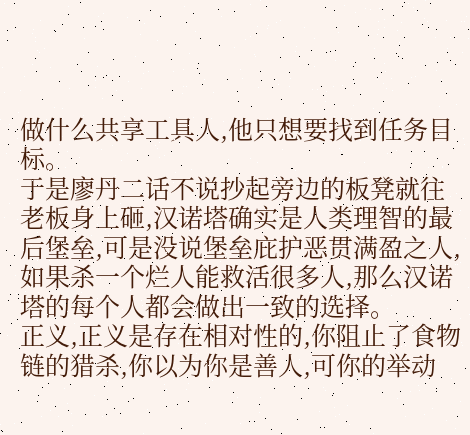做什么共享工具人,他只想要找到任务目标。
于是廖丹二话不说抄起旁边的板凳就往老板身上砸,汉诺塔确实是人类理智的最后堡垒,可是没说堡垒庇护恶贯满盈之人,如果杀一个烂人能救活很多人,那么汉诺塔的每个人都会做出一致的选择。
正义,正义是存在相对性的,你阻止了食物链的猎杀,你以为你是善人,可你的举动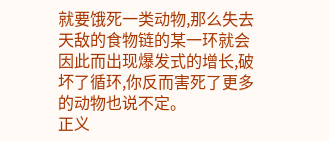就要饿死一类动物,那么失去天敌的食物链的某一环就会因此而出现爆发式的增长,破坏了循环,你反而害死了更多的动物也说不定。
正义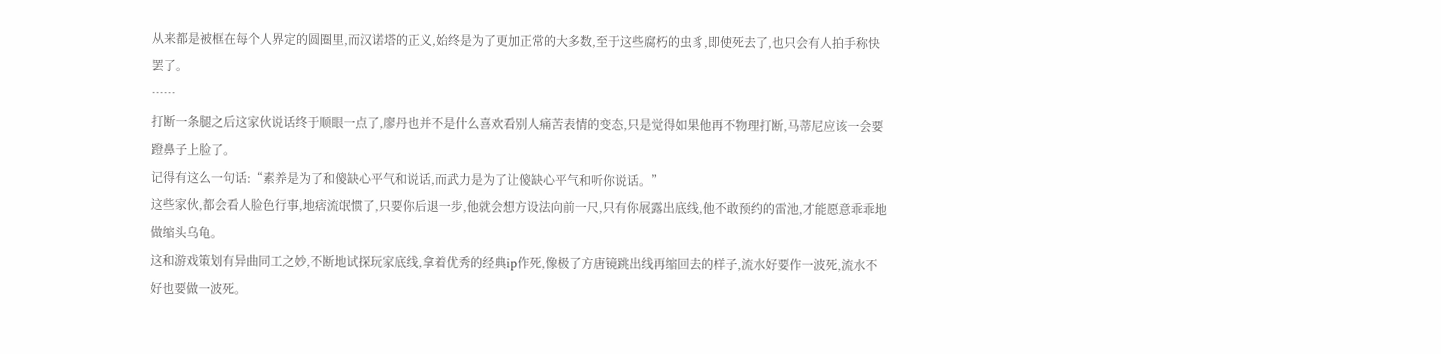从来都是被框在每个人界定的圆圈里,而汉诺塔的正义,始终是为了更加正常的大多数,至于这些腐朽的虫豸,即使死去了,也只会有人拍手称快罢了。
……
打断一条腿之后这家伙说话终于顺眼一点了,廖丹也并不是什么喜欢看别人痛苦表情的变态,只是觉得如果他再不物理打断,马蒂尼应该一会要蹬鼻子上脸了。
记得有这么一句话:“素养是为了和傻缺心平气和说话,而武力是为了让傻缺心平气和听你说话。”
这些家伙,都会看人脸色行事,地痞流氓惯了,只要你后退一步,他就会想方设法向前一尺,只有你展露出底线,他不敢预约的雷池,才能愿意乖乖地做缩头乌龟。
这和游戏策划有异曲同工之妙,不断地试探玩家底线,拿着优秀的经典ip作死,像极了方唐镜跳出线再缩回去的样子,流水好要作一波死,流水不好也要做一波死。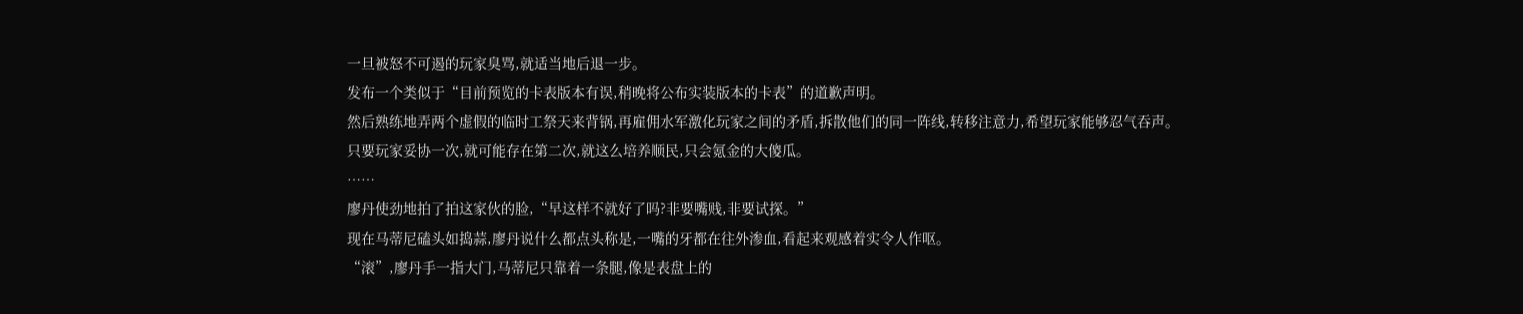一旦被怒不可遏的玩家臭骂,就适当地后退一步。
发布一个类似于“目前预览的卡表版本有误,稍晚将公布实装版本的卡表”的道歉声明。
然后熟练地弄两个虚假的临时工祭天来背锅,再雇佣水军激化玩家之间的矛盾,拆散他们的同一阵线,转移注意力,希望玩家能够忍气吞声。
只要玩家妥协一次,就可能存在第二次,就这么培养顺民,只会氪金的大傻瓜。
……
廖丹使劲地拍了拍这家伙的脸,“早这样不就好了吗?非要嘴贱,非要试探。”
现在马蒂尼磕头如捣蒜,廖丹说什么都点头称是,一嘴的牙都在往外渗血,看起来观感着实令人作呕。
“滚”,廖丹手一指大门,马蒂尼只靠着一条腿,像是表盘上的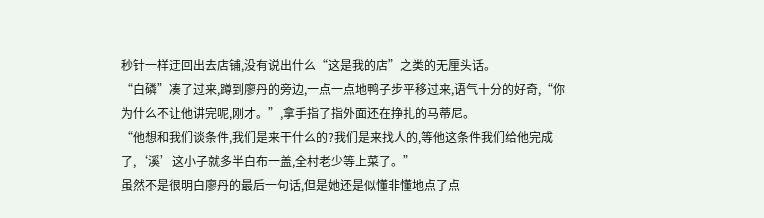秒针一样迂回出去店铺,没有说出什么“这是我的店”之类的无厘头话。
“白磷”凑了过来,蹲到廖丹的旁边,一点一点地鸭子步平移过来,语气十分的好奇,“你为什么不让他讲完呢,刚才。”,拿手指了指外面还在挣扎的马蒂尼。
“他想和我们谈条件,我们是来干什么的?我们是来找人的,等他这条件我们给他完成了,‘溪’这小子就多半白布一盖,全村老少等上菜了。”
虽然不是很明白廖丹的最后一句话,但是她还是似懂非懂地点了点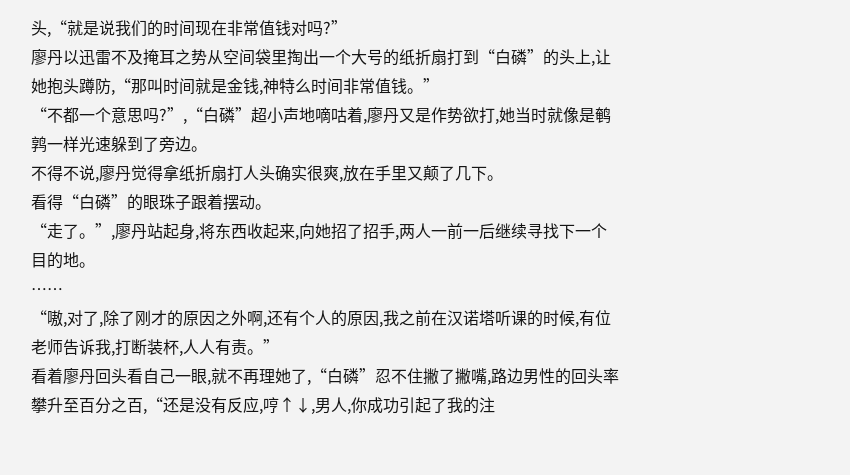头,“就是说我们的时间现在非常值钱对吗?”
廖丹以迅雷不及掩耳之势从空间袋里掏出一个大号的纸折扇打到“白磷”的头上,让她抱头蹲防,“那叫时间就是金钱,神特么时间非常值钱。”
“不都一个意思吗?”,“白磷”超小声地嘀咕着,廖丹又是作势欲打,她当时就像是鹌鹑一样光速躲到了旁边。
不得不说,廖丹觉得拿纸折扇打人头确实很爽,放在手里又颠了几下。
看得“白磷”的眼珠子跟着摆动。
“走了。”,廖丹站起身,将东西收起来,向她招了招手,两人一前一后继续寻找下一个目的地。
……
“嗷,对了,除了刚才的原因之外啊,还有个人的原因,我之前在汉诺塔听课的时候,有位老师告诉我,打断装杯,人人有责。”
看着廖丹回头看自己一眼,就不再理她了,“白磷”忍不住撇了撇嘴,路边男性的回头率攀升至百分之百,“还是没有反应,哼↑↓,男人,你成功引起了我的注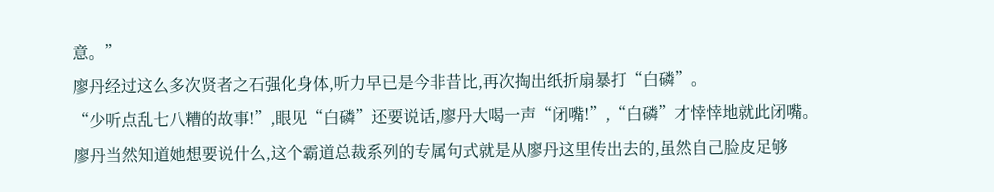意。”
廖丹经过这么多次贤者之石强化身体,听力早已是今非昔比,再次掏出纸折扇暴打“白磷”。
“少听点乱七八糟的故事!”,眼见“白磷”还要说话,廖丹大喝一声“闭嘴!”,“白磷”才悻悻地就此闭嘴。
廖丹当然知道她想要说什么,这个霸道总裁系列的专属句式就是从廖丹这里传出去的,虽然自己脸皮足够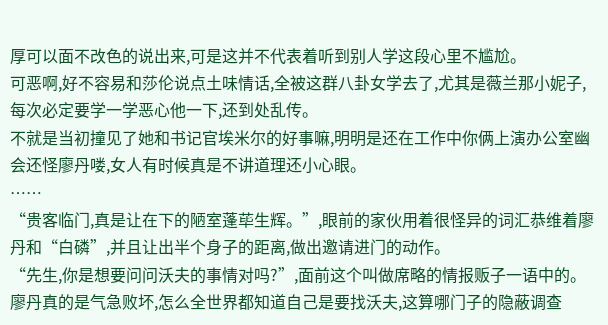厚可以面不改色的说出来,可是这并不代表着听到别人学这段心里不尴尬。
可恶啊,好不容易和莎伦说点土味情话,全被这群八卦女学去了,尤其是薇兰那小妮子,每次必定要学一学恶心他一下,还到处乱传。
不就是当初撞见了她和书记官埃米尔的好事嘛,明明是还在工作中你俩上演办公室幽会还怪廖丹喽,女人有时候真是不讲道理还小心眼。
……
“贵客临门,真是让在下的陋室蓬荜生辉。”,眼前的家伙用着很怪异的词汇恭维着廖丹和“白磷”,并且让出半个身子的距离,做出邀请进门的动作。
“先生,你是想要问问沃夫的事情对吗?”,面前这个叫做席略的情报贩子一语中的。
廖丹真的是气急败坏,怎么全世界都知道自己是要找沃夫,这算哪门子的隐蔽调查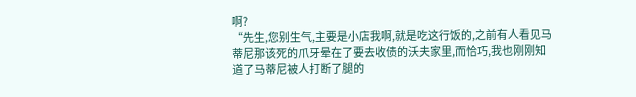啊?
“先生,您别生气,主要是小店我啊,就是吃这行饭的,之前有人看见马蒂尼那该死的爪牙晕在了要去收债的沃夫家里,而恰巧,我也刚刚知道了马蒂尼被人打断了腿的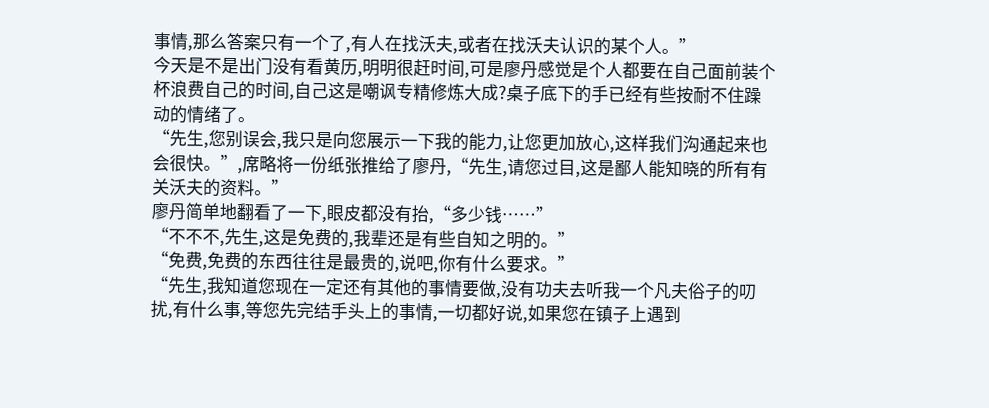事情,那么答案只有一个了,有人在找沃夫,或者在找沃夫认识的某个人。”
今天是不是出门没有看黄历,明明很赶时间,可是廖丹感觉是个人都要在自己面前装个杯浪费自己的时间,自己这是嘲讽专精修炼大成?桌子底下的手已经有些按耐不住躁动的情绪了。
“先生,您别误会,我只是向您展示一下我的能力,让您更加放心,这样我们沟通起来也会很快。”,席略将一份纸张推给了廖丹,“先生,请您过目,这是鄙人能知晓的所有有关沃夫的资料。”
廖丹简单地翻看了一下,眼皮都没有抬,“多少钱……”
“不不不,先生,这是免费的,我辈还是有些自知之明的。”
“免费,免费的东西往往是最贵的,说吧,你有什么要求。”
“先生,我知道您现在一定还有其他的事情要做,没有功夫去听我一个凡夫俗子的叨扰,有什么事,等您先完结手头上的事情,一切都好说,如果您在镇子上遇到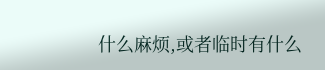什么麻烦,或者临时有什么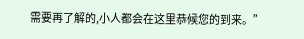需要再了解的,小人都会在这里恭候您的到来。”